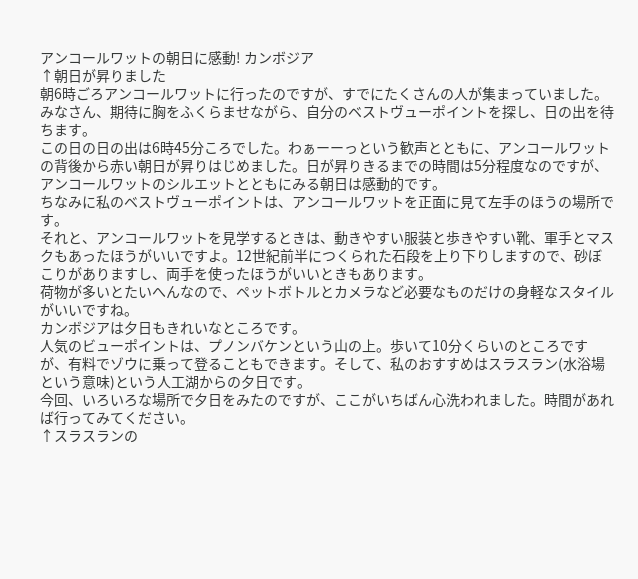アンコールワットの朝日に感動! カンボジア
↑朝日が昇りました
朝6時ごろアンコールワットに行ったのですが、すでにたくさんの人が集まっていました。
みなさん、期待に胸をふくらませながら、自分のベストヴューポイントを探し、日の出を待ちます。
この日の日の出は6時45分ころでした。わぁーーっという歓声とともに、アンコールワットの背後から赤い朝日が昇りはじめました。日が昇りきるまでの時間は5分程度なのですが、アンコールワットのシルエットとともにみる朝日は感動的です。
ちなみに私のベストヴューポイントは、アンコールワットを正面に見て左手のほうの場所です。
それと、アンコールワットを見学するときは、動きやすい服装と歩きやすい靴、軍手とマスクもあったほうがいいですよ。12世紀前半につくられた石段を上り下りしますので、砂ぼこりがありますし、両手を使ったほうがいいときもあります。
荷物が多いとたいへんなので、ペットボトルとカメラなど必要なものだけの身軽なスタイルがいいですね。
カンボジアは夕日もきれいなところです。
人気のビューポイントは、プノンバケンという山の上。歩いて10分くらいのところですが、有料でゾウに乗って登ることもできます。そして、私のおすすめはスラスラン(水浴場という意味)という人工湖からの夕日です。
今回、いろいろな場所で夕日をみたのですが、ここがいちばん心洗われました。時間があれば行ってみてください。
↑スラスランの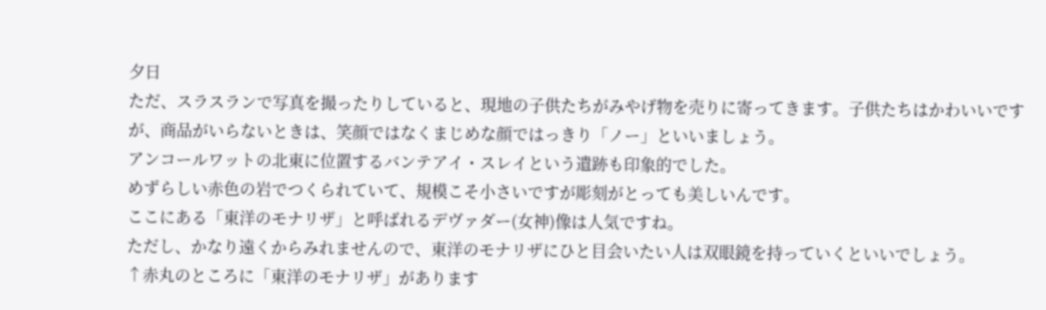夕日
ただ、スラスランで写真を撮ったりしていると、現地の子供たちがみやげ物を売りに寄ってきます。子供たちはかわいいですが、商品がいらないときは、笑顔ではなくまじめな顔ではっきり「ノー」といいましょう。
アンコールワットの北東に位置するバンテアイ・スレイという遺跡も印象的でした。
めずらしい赤色の岩でつくられていて、規模こそ小さいですが彫刻がとっても美しいんです。
ここにある「東洋のモナリザ」と呼ばれるデヴァダー(女神)像は人気ですね。
ただし、かなり遠くからみれませんので、東洋のモナリザにひと目会いたい人は双眼鏡を持っていくといいでしょう。
↑赤丸のところに「東洋のモナリザ」があります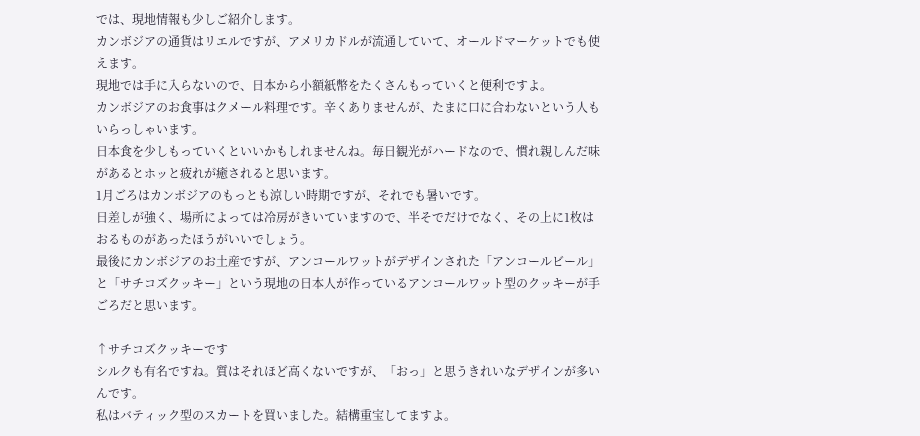では、現地情報も少しご紹介します。
カンボジアの通貨はリエルですが、アメリカドルが流通していて、オールドマーケットでも使えます。
現地では手に入らないので、日本から小額紙幣をたくさんもっていくと便利ですよ。
カンボジアのお食事はクメール料理です。辛くありませんが、たまに口に合わないという人もいらっしゃいます。
日本食を少しもっていくといいかもしれませんね。毎日観光がハードなので、慣れ親しんだ味があるとホッと疲れが癒されると思います。
1月ごろはカンボジアのもっとも涼しい時期ですが、それでも暑いです。
日差しが強く、場所によっては冷房がきいていますので、半そでだけでなく、その上に1枚はおるものがあったほうがいいでしょう。
最後にカンボジアのお土産ですが、アンコールワットがデザインされた「アンコールビール」と「サチコズクッキー」という現地の日本人が作っているアンコールワット型のクッキーが手ごろだと思います。

↑サチコズクッキーです
シルクも有名ですね。質はそれほど高くないですが、「おっ」と思うきれいなデザインが多いんです。
私はバティック型のスカートを買いました。結構重宝してますよ。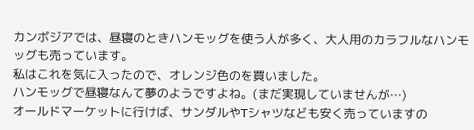カンボジアでは、昼寝のときハンモッグを使う人が多く、大人用のカラフルなハンモッグも売っています。
私はこれを気に入ったので、オレンジ色のを買いました。
ハンモッグで昼寝なんて夢のようですよね。(まだ実現していませんが…)
オールドマーケットに行けば、サンダルやTシャツなども安く売っていますの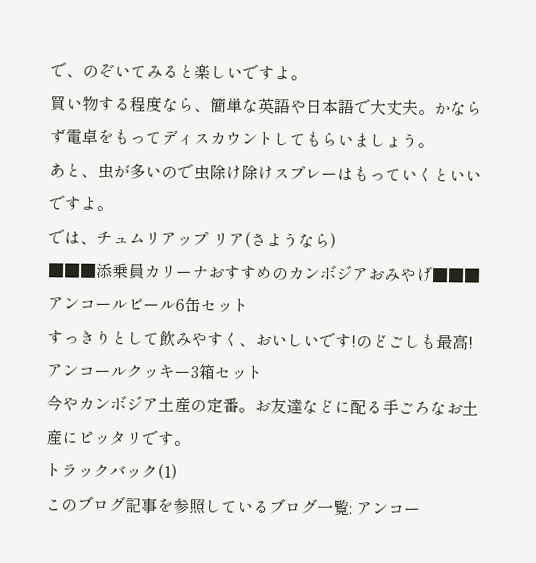で、のぞいてみると楽しいですよ。
買い物する程度なら、簡単な英語や日本語で大丈夫。かならず電卓をもってディスカウントしてもらいましょう。
あと、虫が多いので虫除け除けスプレーはもっていくといいですよ。
では、チュムリアップ リア(さようなら)
■■■添乗員カリーナおすすめのカンボジアおみやげ■■■
アンコールビール6缶セット
すっきりとして飲みやすく、おいしいです!のどごしも最高!
アンコールクッキー3箱セット
今やカンボジア土産の定番。お友達などに配る手ごろなお土産にピッタリです。
トラックバック(1)
このブログ記事を参照しているブログ一覧: アンコー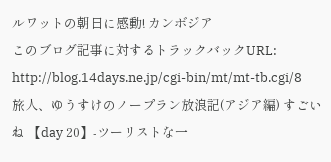ルワットの朝日に感動! カンボジア
このブログ記事に対するトラックバックURL: http://blog.14days.ne.jp/cgi-bin/mt/mt-tb.cgi/8
旅人、ゆうすけのノープラン放浪記(アジア編) すごいね 【day 20】-ツーリストな一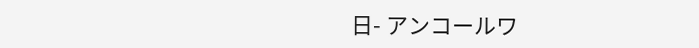日- アンコールワ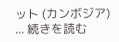ット (カンボジア) ... 続きを読む